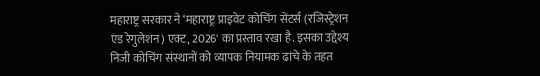महाराष्ट्र सरकार ने ‘महाराष्ट्र प्राइवेट कोचिंग सेंटर्स (रजिस्ट्रेशन एंड रेगुलेशन) एक्ट, 2026' का प्रस्ताव रखा है. इसका उद्देश्य निजी कोचिंग संस्थानों को व्यापक नियामक ढांचे के तहत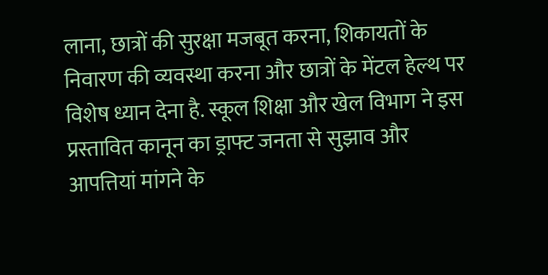लाना, छात्रों की सुरक्षा मजबूत करना, शिकायतों के निवारण की व्यवस्था करना और छात्रों के मेंटल हेल्थ पर विशेष ध्यान देना है. स्कूल शिक्षा और खेल विभाग ने इस प्रस्तावित कानून का ड्राफ्ट जनता से सुझाव और आपत्तियां मांगने के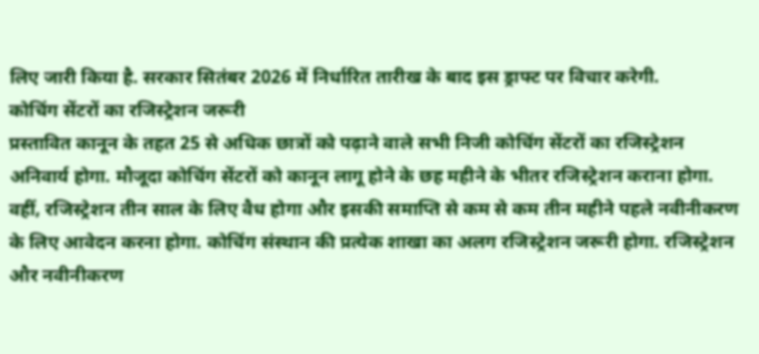लिए जारी किया है. सरकार सितंबर 2026 में निर्धारित तारीख के बाद इस ड्राफ्ट पर विचार करेगी.
कोचिंग सेंटरों का रजिस्ट्रेशन जरूरी
प्रस्तावित कानून के तहत 25 से अधिक छात्रों को पढ़ाने वाले सभी निजी कोचिंग सेंटरों का रजिस्ट्रेशन अनिवार्य होगा. मौजूदा कोचिंग सेंटरों को कानून लागू होने के छह महीने के भीतर रजिस्ट्रेशन कराना होगा. वहीं, रजिस्ट्रेशन तीन साल के लिए वैध होगा और इसकी समाप्ति से कम से कम तीन महीने पहले नवीनीकरण के लिए आवेदन करना होगा. कोचिंग संस्थान की प्रत्येक शाखा का अलग रजिस्ट्रेशन जरूरी होगा. रजिस्ट्रेशन और नवीनीकरण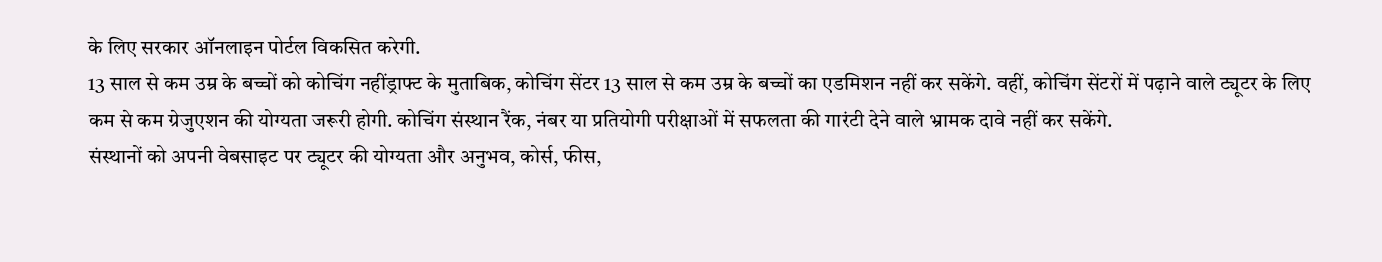के लिए सरकार ऑनलाइन पोर्टल विकसित करेगी.
13 साल से कम उम्र के बच्चों को कोचिंग नहींड्राफ्ट के मुताबिक, कोचिंग सेंटर 13 साल से कम उम्र के बच्चों का एडमिशन नहीं कर सकेंगे. वहीं, कोचिंग सेंटरों में पढ़ाने वाले ट्यूटर के लिए कम से कम ग्रेजुएशन की योग्यता जरूरी होगी. कोचिंग संस्थान रैंक, नंबर या प्रतियोगी परीक्षाओं में सफलता की गारंटी देने वाले भ्रामक दावे नहीं कर सकेंगे.
संस्थानों को अपनी वेबसाइट पर ट्यूटर की योग्यता और अनुभव, कोर्स, फीस,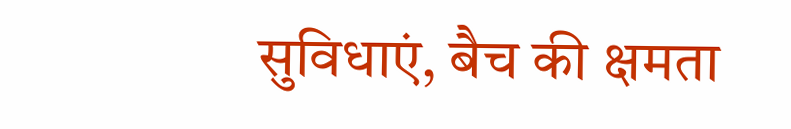सुविधाएं, बैच की क्षमता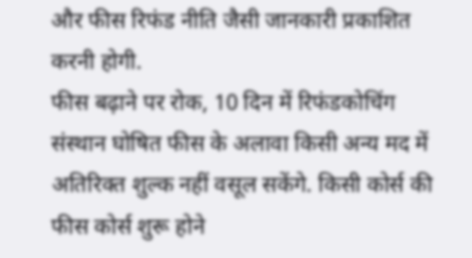और फीस रिफंड नीति जैसी जानकारी प्रकाशित करनी होगी.
फीस बढ़ाने पर रोक, 10 दिन में रिफंडकोचिंग संस्थान घोषित फीस के अलावा किसी अन्य मद में अतिरिक्त शुल्क नहीं वसूल सकेंगे. किसी कोर्स की फीस कोर्स शुरू होने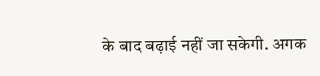के बाद बढ़ाई नहीं जा सकेगी. अगक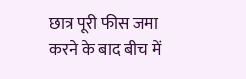छात्र पूरी फीस जमा करने के बाद बीच में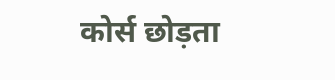कोर्स छोड़ता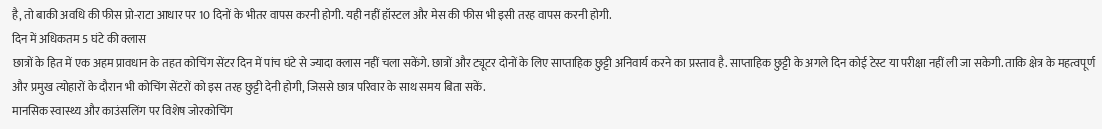है, तो बाकी अवधि की फीस प्रो-राटा आधार पर 10 दिनों के भीतर वापस करनी होगी. यही नहीं हॉस्टल और मेस की फीस भी इसी तरह वापस करनी होगी.
दिन में अधिकतम 5 घंटे की क्लास
छात्रों के हित में एक अहम प्रावधान के तहत कोचिंग सेंटर दिन में पांच घंटे से ज्यादा क्लास नहीं चला सकेंगे. छात्रों और ट्यूटर दोनों के लिए साप्ताहिक छुट्टी अनिवार्य करने का प्रस्ताव है. साप्ताहिक छुट्टी के अगले दिन कोई टेस्ट या परीक्षा नहीं ली जा सकेगी. ताकि क्षेत्र के महत्वपूर्ण और प्रमुख त्योहारों के दौरान भी कोचिंग सेंटरों को इस तरह छुट्टी देनी होगी, जिससे छात्र परिवार के साथ समय बिता सकें.
मानसिक स्वास्थ्य और काउंसलिंग पर विशेष जोरकोचिंग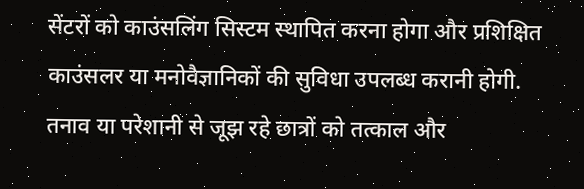सेंटरों को काउंसलिंग सिस्टम स्थापित करना होगा और प्रशिक्षित काउंसलर या मनोवैज्ञानिकों की सुविधा उपलब्ध करानी होगी. तनाव या परेशानी से जूझ रहे छात्रों को तत्काल और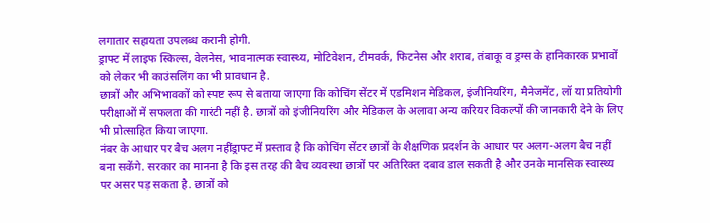लगातार सहायता उपलब्ध करानी होगी.
ड्राफ्ट में लाइफ स्किल्स, वेलनेस, भावनात्मक स्वास्थ्य, मोटिवेशन, टीमवर्क, फिटनेस और शराब, तंबाकू व ड्रग्स के हानिकारक प्रभावों को लेकर भी काउंसलिंग का भी प्रावधान है.
छात्रों और अभिभावकों को स्पष्ट रूप से बताया जाएगा कि कोचिंग सेंटर में एडमिशन मेडिकल, इंजीनियरिंग, मैनेजमेंट, लॉ या प्रतियोगी परीक्षाओं में सफलता की गारंटी नहीं है. छात्रों को इंजीनियरिंग और मेडिकल के अलावा अन्य करियर विकल्पों की जानकारी देने के लिए भी प्रोत्साहित किया जाएगा.
नंबर के आधार पर बैच अलग नहींड्राफ्ट में प्रस्ताव है कि कोचिंग सेंटर छात्रों के शैक्षणिक प्रदर्शन के आधार पर अलग-अलग बैच नहीं बना सकेंगे. सरकार का मानना है कि इस तरह की बैच व्यवस्था छात्रों पर अतिरिक्त दबाव डाल सकती है और उनके मानसिक स्वास्थ्य पर असर पड़ सकता है. छात्रों को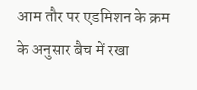आम तौर पर एडमिशन के क्रम के अनुसार बैच में रखा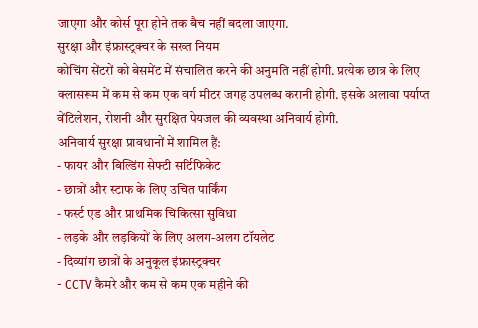जाएगा और कोर्स पूरा होने तक बैच नहीं बदला जाएगा.
सुरक्षा और इंफ्रास्ट्रक्चर के सख्त नियम
कोचिंग सेंटरों को बेसमेंट में संचालित करने की अनुमति नहीं होगी. प्रत्येक छात्र के लिए क्लासरूम में कम से कम एक वर्ग मीटर जगह उपलब्ध करानी होगी. इसके अलावा पर्याप्त वेंटिलेशन, रोशनी और सुरक्षित पेयजल की व्यवस्था अनिवार्य होगी.
अनिवार्य सुरक्षा प्रावधानों में शामिल हैं:
- फायर और बिल्डिंग सेफ्टी सर्टिफिकेट
- छात्रों और स्टाफ के लिए उचित पार्किंग
- फर्स्ट एड और प्राथमिक चिकित्सा सुविधा
- लड़के और लड़कियों के लिए अलग-अलग टॉयलेट
- दिव्यांग छात्रों के अनुकूल इंफ्रास्ट्रक्चर
- CCTV कैमरे और कम से कम एक महीने की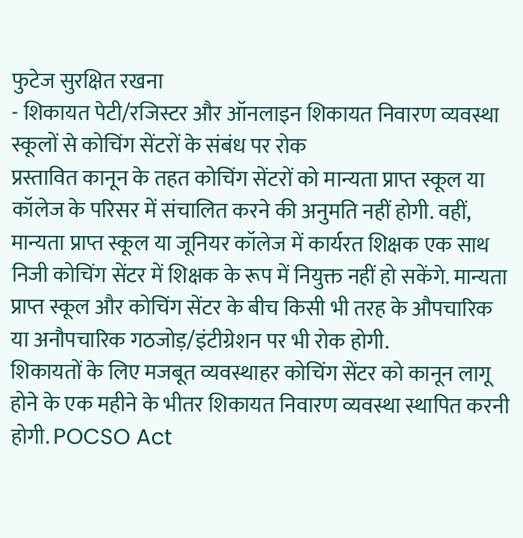फुटेज सुरक्षित रखना
- शिकायत पेटी/रजिस्टर और ऑनलाइन शिकायत निवारण व्यवस्था
स्कूलों से कोचिंग सेंटरों के संबंध पर रोक
प्रस्तावित कानून के तहत कोचिंग सेंटरों को मान्यता प्राप्त स्कूल या कॉलेज के परिसर में संचालित करने की अनुमति नहीं होगी. वहीं, मान्यता प्राप्त स्कूल या जूनियर कॉलेज में कार्यरत शिक्षक एक साथ निजी कोचिंग सेंटर में शिक्षक के रूप में नियुक्त नहीं हो सकेंगे. मान्यता प्राप्त स्कूल और कोचिंग सेंटर के बीच किसी भी तरह के औपचारिक या अनौपचारिक गठजोड़/इंटीग्रेशन पर भी रोक होगी.
शिकायतों के लिए मजबूत व्यवस्थाहर कोचिंग सेंटर को कानून लागू होने के एक महीने के भीतर शिकायत निवारण व्यवस्था स्थापित करनी होगी. POCSO Act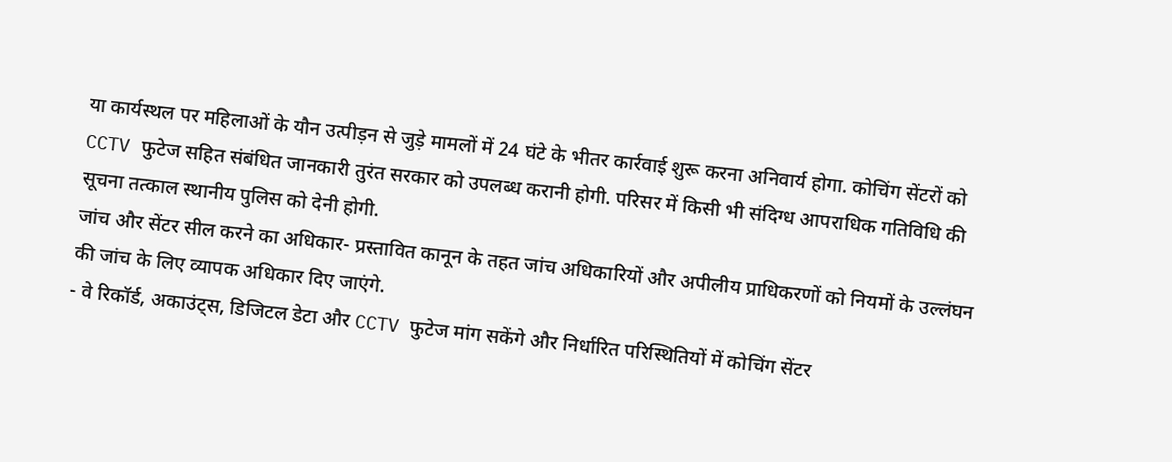या कार्यस्थल पर महिलाओं के यौन उत्पीड़न से जुड़े मामलों में 24 घंटे के भीतर कार्रवाई शुरू करना अनिवार्य होगा. कोचिंग सेंटरों को CCTV फुटेज सहित संबंधित जानकारी तुरंत सरकार को उपलब्ध करानी होगी. परिसर में किसी भी संदिग्ध आपराधिक गतिविधि की सूचना तत्काल स्थानीय पुलिस को देनी होगी.
जांच और सेंटर सील करने का अधिकार- प्रस्तावित कानून के तहत जांच अधिकारियों और अपीलीय प्राधिकरणों को नियमों के उल्लंघन की जांच के लिए व्यापक अधिकार दिए जाएंगे.
- वे रिकॉर्ड, अकाउंट्स, डिजिटल डेटा और CCTV फुटेज मांग सकेंगे और निर्धारित परिस्थितियों में कोचिंग सेंटर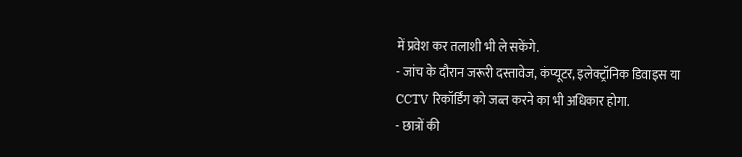में प्रवेश कर तलाशी भी ले सकेंगे.
- जांच के दौरान जरूरी दस्तावेज, कंप्यूटर, इलेक्ट्रॉनिक डिवाइस या CCTV रिकॉर्डिंग को जब्त करने का भी अधिकार होगा.
- छात्रों की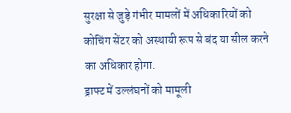सुरक्षा से जुड़े गंभीर मामलों में अधिकारियों को कोचिंग सेंटर को अस्थायी रूप से बंद या सील करने का अधिकार होगा.
ड्राफ्ट में उल्लंघनों को मामूली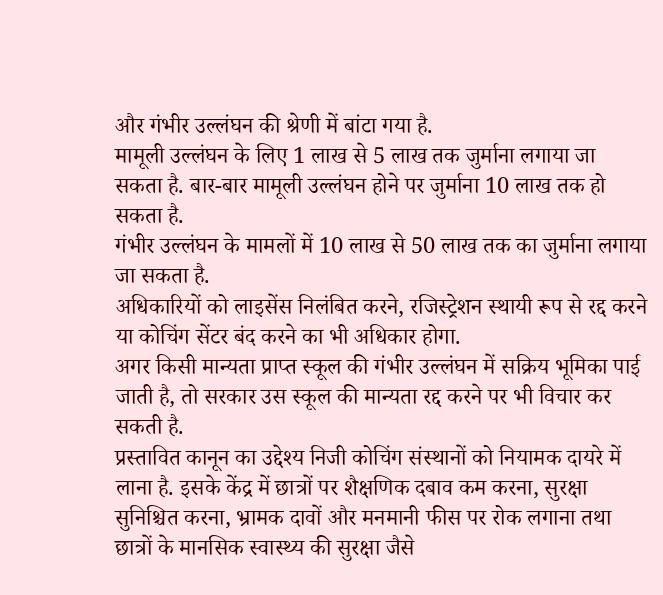और गंभीर उल्लंघन की श्रेणी में बांटा गया है.
मामूली उल्लंघन के लिए 1 लाख से 5 लाख तक जुर्माना लगाया जा सकता है. बार-बार मामूली उल्लंघन होने पर जुर्माना 10 लाख तक हो सकता है.
गंभीर उल्लंघन के मामलों में 10 लाख से 50 लाख तक का जुर्माना लगाया जा सकता है.
अधिकारियों को लाइसेंस निलंबित करने, रजिस्ट्रेशन स्थायी रूप से रद्द करने या कोचिंग सेंटर बंद करने का भी अधिकार होगा.
अगर किसी मान्यता प्राप्त स्कूल की गंभीर उल्लंघन में सक्रिय भूमिका पाई जाती है, तो सरकार उस स्कूल की मान्यता रद्द करने पर भी विचार कर सकती है.
प्रस्तावित कानून का उद्देश्य निजी कोचिंग संस्थानों को नियामक दायरे में लाना है. इसके केंद्र में छात्रों पर शैक्षणिक दबाव कम करना, सुरक्षा सुनिश्चित करना, भ्रामक दावों और मनमानी फीस पर रोक लगाना तथा छात्रों के मानसिक स्वास्थ्य की सुरक्षा जैसे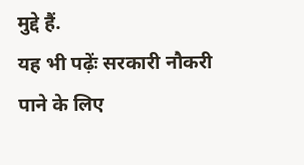मुद्दे हैं.
यह भी पढ़ेंः सरकारी नौकरी पाने के लिए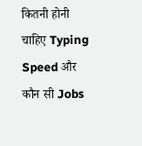कितनी होनी चाहिए Typing Speed और कौन सी Jobs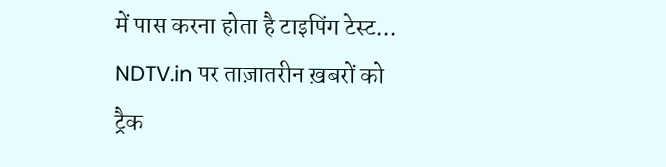में पास करना होता है टाइपिंग टेस्ट...
NDTV.in पर ताज़ातरीन ख़बरों को ट्रैक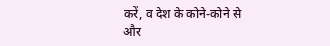करें, व देश के कोने-कोने से और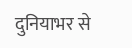दुनियाभर से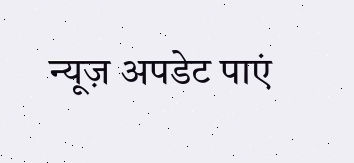न्यूज़ अपडेट पाएं